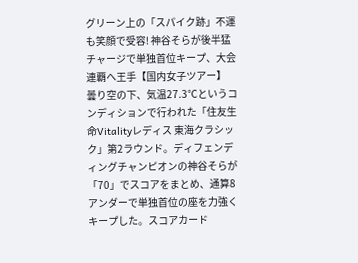グリーン上の「スパイク跡」不運も笑顔で受容! 神谷そらが後半猛チャージで単独首位キープ、大会連覇へ王手【国内女子ツアー】
曇り空の下、気温27.3℃というコンディションで行われた「住友生命Vitalityレディス 東海クラシック」第2ラウンド。ディフェンディングチャンピオンの神谷そらが「70」でスコアをまとめ、通算8アンダーで単独首位の座を力強くキープした。スコアカード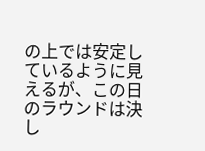の上では安定しているように見えるが、この日のラウンドは決し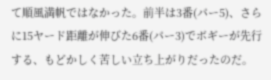て順風満帆ではなかった。前半は3番(パー5)、さらに15ヤード距離が伸びた6番(パー3)でボギーが先行する、もどかしく苦しい立ち上がりだったのだ。